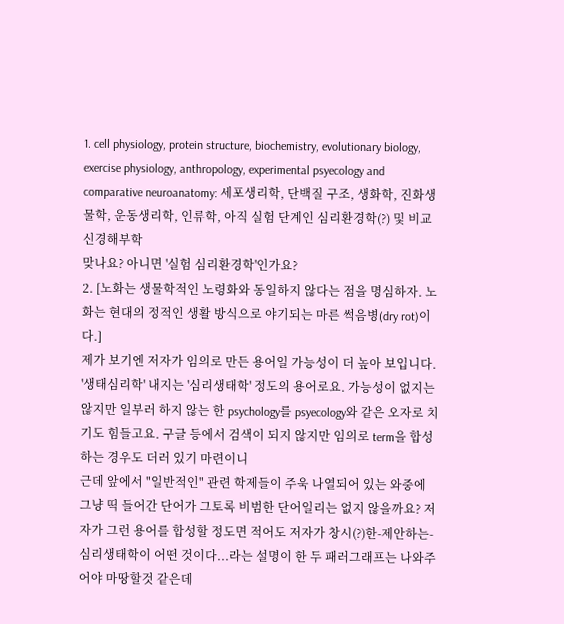1. cell physiology, protein structure, biochemistry, evolutionary biology, exercise physiology, anthropology, experimental psyecology and comparative neuroanatomy: 세포생리학, 단백질 구조, 생화학, 진화생물학, 운동생리학, 인류학, 아직 실험 단계인 심리환경학(?) 및 비교신경해부학
맞나요? 아니면 '실험 심리환경학'인가요?
2. [노화는 생물학적인 노령화와 동일하지 않다는 점을 명심하자. 노화는 현대의 정적인 생활 방식으로 야기되는 마른 썩음병(dry rot)이다.]
제가 보기엔 저자가 임의로 만든 용어일 가능성이 더 높아 보입니다. '생태심리학' 내지는 '심리생태학' 정도의 용어로요. 가능성이 없지는 않지만 일부러 하지 않는 한 psychology를 psyecology와 같은 오자로 치기도 힘들고요. 구글 등에서 검색이 되지 않지만 임의로 term을 합성하는 경우도 더러 있기 마련이니
근데 앞에서 "일반적인" 관련 학제들이 주욱 나열되어 있는 와중에 그냥 띡 들어간 단어가 그토록 비범한 단어일리는 없지 않을까요? 저자가 그런 용어를 합성할 정도면 적어도 저자가 창시(?)한-제안하는- 심리생태학이 어떤 것이다...라는 설명이 한 두 패러그래프는 나와주어야 마땅할것 같은데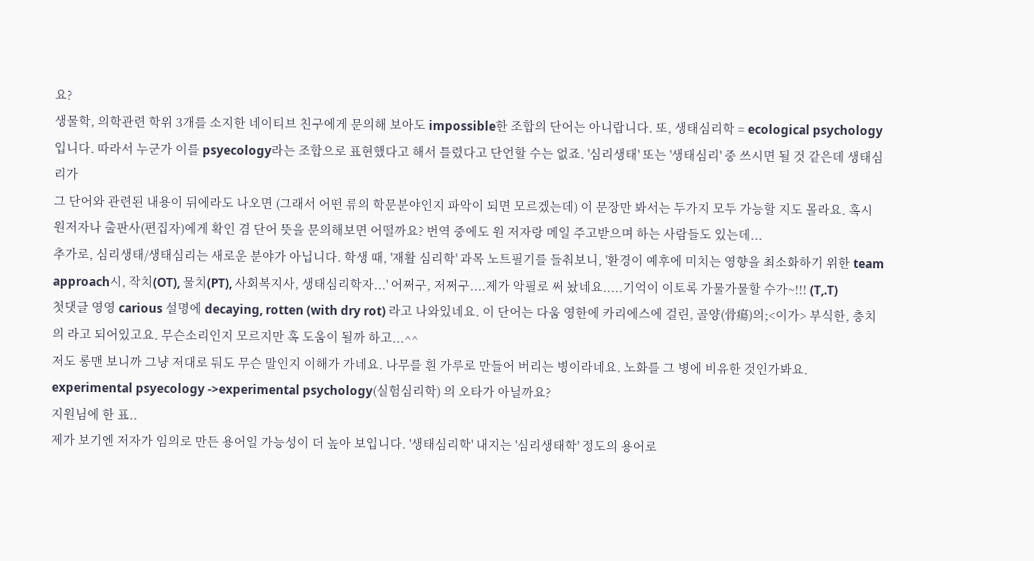요?
생물학, 의학관련 학위 3개를 소지한 네이티브 친구에게 문의해 보아도 impossible한 조합의 단어는 아니랍니다. 또, 생태심리학 = ecological psychology 입니다. 따라서 누군가 이를 psyecology라는 조합으로 표현했다고 해서 틀렸다고 단언할 수는 없죠. '심리생태' 또는 '생태심리' 중 쓰시면 될 것 같은데 생태심리가
그 단어와 관련된 내용이 뒤에라도 나오면 (그래서 어떤 류의 학문분야인지 파악이 되면 모르겠는데) 이 문장만 봐서는 두가지 모두 가능할 지도 몰라요. 혹시 원저자나 출판사(편집자)에게 확인 겸 단어 뜻을 문의해보면 어떨까요? 번역 중에도 원 저자랑 메일 주고받으며 하는 사람들도 있는데...
추가로, 심리생태/생태심리는 새로운 분야가 아닙니다. 학생 때, '재활 심리학' 과목 노트필기를 들춰보니, '환경이 예후에 미치는 영향을 최소화하기 위한 team approach시, 작치(OT), 물치(PT), 사회복지사, 생태심리학자...' 어쩌구, 저쩌구....제가 악필로 써 놨네요.....기억이 이토록 가물가물할 수가~!!! (T,.T)
첫댓글 영영 carious 설명에 decaying, rotten (with dry rot) 라고 나와있네요. 이 단어는 다움 영한에 카리에스에 걸린, 골양(骨瘍)의;<이가> 부식한, 충치의 라고 되어있고요. 무슨소리인지 모르지만 혹 도움이 될까 하고...^^
저도 롱맨 보니까 그냥 저대로 둬도 무슨 말인지 이해가 가네요. 나무를 흰 가루로 만들어 버리는 병이라네요. 노화를 그 병에 비유한 것인가봐요.
experimental psyecology ->experimental psychology(실험심리학) 의 오타가 아닐까요?
지원님에 한 표..
제가 보기엔 저자가 임의로 만든 용어일 가능성이 더 높아 보입니다. '생태심리학' 내지는 '심리생태학' 정도의 용어로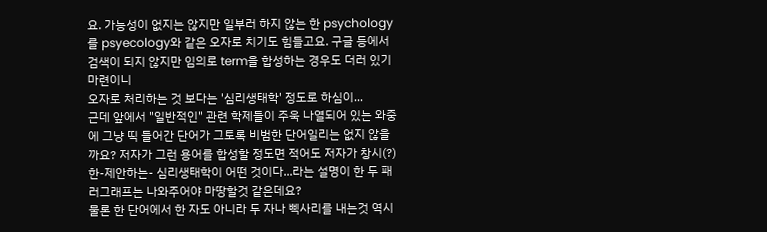요. 가능성이 없지는 않지만 일부러 하지 않는 한 psychology를 psyecology와 같은 오자로 치기도 힘들고요. 구글 등에서 검색이 되지 않지만 임의로 term을 합성하는 경우도 더러 있기 마련이니
오자로 처리하는 것 보다는 '심리생태학' 정도로 하심이...
근데 앞에서 "일반적인" 관련 학제들이 주욱 나열되어 있는 와중에 그냥 띡 들어간 단어가 그토록 비범한 단어일리는 없지 않을까요? 저자가 그런 용어를 합성할 정도면 적어도 저자가 창시(?)한-제안하는- 심리생태학이 어떤 것이다...라는 설명이 한 두 패러그래프는 나와주어야 마땅할것 같은데요?
물론 한 단어에서 한 자도 아니라 두 자나 삑사리를 내는것 역시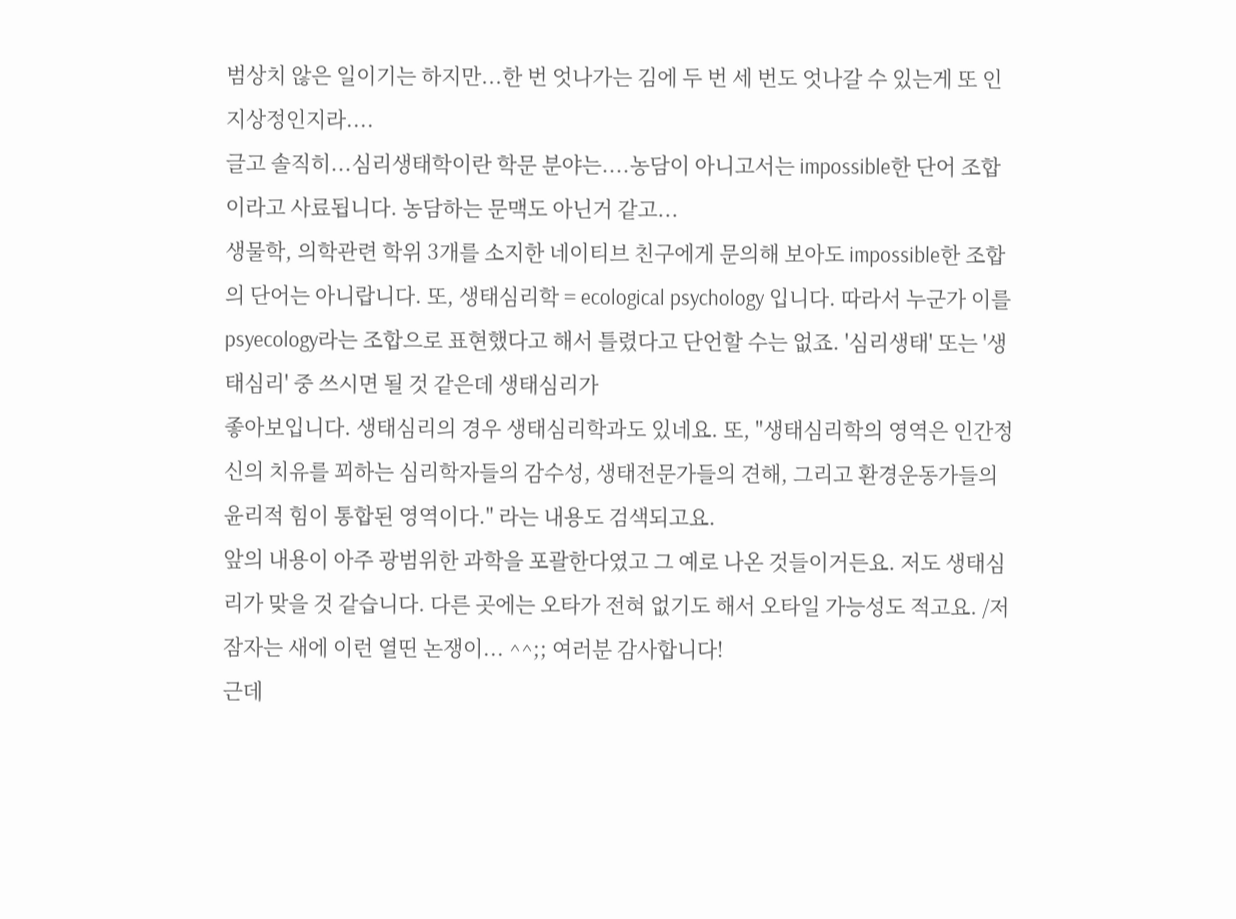범상치 않은 일이기는 하지만...한 번 엇나가는 김에 두 번 세 번도 엇나갈 수 있는게 또 인지상정인지라....
글고 솔직히...심리생태학이란 학문 분야는....농담이 아니고서는 impossible한 단어 조합이라고 사료됩니다. 농담하는 문맥도 아닌거 같고...
생물학, 의학관련 학위 3개를 소지한 네이티브 친구에게 문의해 보아도 impossible한 조합의 단어는 아니랍니다. 또, 생태심리학 = ecological psychology 입니다. 따라서 누군가 이를 psyecology라는 조합으로 표현했다고 해서 틀렸다고 단언할 수는 없죠. '심리생태' 또는 '생태심리' 중 쓰시면 될 것 같은데 생태심리가
좋아보입니다. 생태심리의 경우 생태심리학과도 있네요. 또, "생태심리학의 영역은 인간정신의 치유를 꾀하는 심리학자들의 감수성, 생태전문가들의 견해, 그리고 환경운동가들의 윤리적 힘이 통합된 영역이다." 라는 내용도 검색되고요.
앞의 내용이 아주 광범위한 과학을 포괄한다였고 그 예로 나온 것들이거든요. 저도 생태심리가 맞을 것 같습니다. 다른 곳에는 오타가 전혀 없기도 해서 오타일 가능성도 적고요. /저 잠자는 새에 이런 열띤 논쟁이... ^^;; 여러분 감사합니다!
근데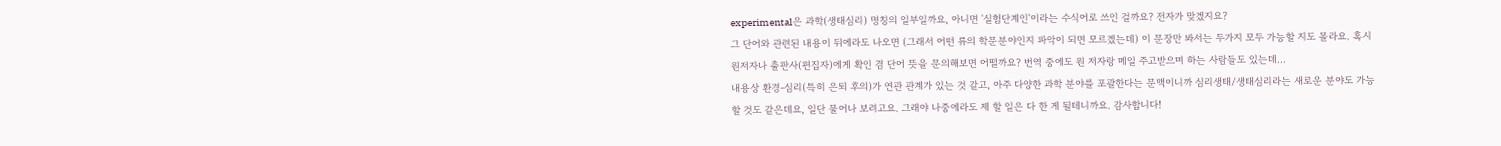experimental은 과학(생태심리) 명칭의 일부일까요, 아니면 '실험단계인'이라는 수식어로 쓰인 걸까요? 전자가 맞겠지요?
그 단어와 관련된 내용이 뒤에라도 나오면 (그래서 어떤 류의 학문분야인지 파악이 되면 모르겠는데) 이 문장만 봐서는 두가지 모두 가능할 지도 몰라요. 혹시 원저자나 출판사(편집자)에게 확인 겸 단어 뜻을 문의해보면 어떨까요? 번역 중에도 원 저자랑 메일 주고받으며 하는 사람들도 있는데...
내용상 환경-심리(특히 은퇴 후의)가 연관 관계가 있는 것 같고, 아주 다양한 과학 분야를 포괄한다는 문맥이니까 심리생태/생태심리라는 새로운 분야도 가능할 것도 같은데요, 일단 물어나 보려고요. 그래야 나중에라도 제 할 일은 다 한 게 될테니까요. 감사합니다!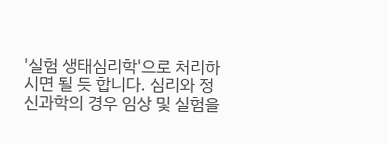'실험 생태심리학'으로 처리하시면 될 듯 합니다. 심리와 정신과학의 경우 임상 및 실험을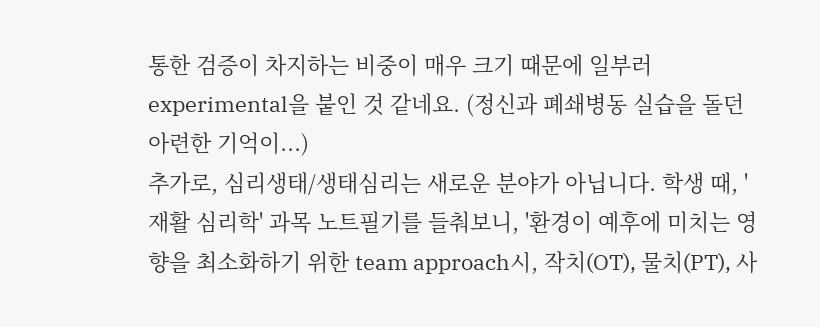통한 검증이 차지하는 비중이 매우 크기 때문에 일부러 experimental을 붙인 것 같네요. (정신과 폐쇄병동 실습을 돌던 아련한 기억이...)
추가로, 심리생태/생태심리는 새로운 분야가 아닙니다. 학생 때, '재활 심리학' 과목 노트필기를 들춰보니, '환경이 예후에 미치는 영향을 최소화하기 위한 team approach시, 작치(OT), 물치(PT), 사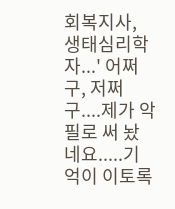회복지사, 생태심리학자...' 어쩌구, 저쩌구....제가 악필로 써 놨네요.....기억이 이토록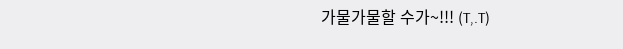가물가물할 수가~!!! (T,.T)